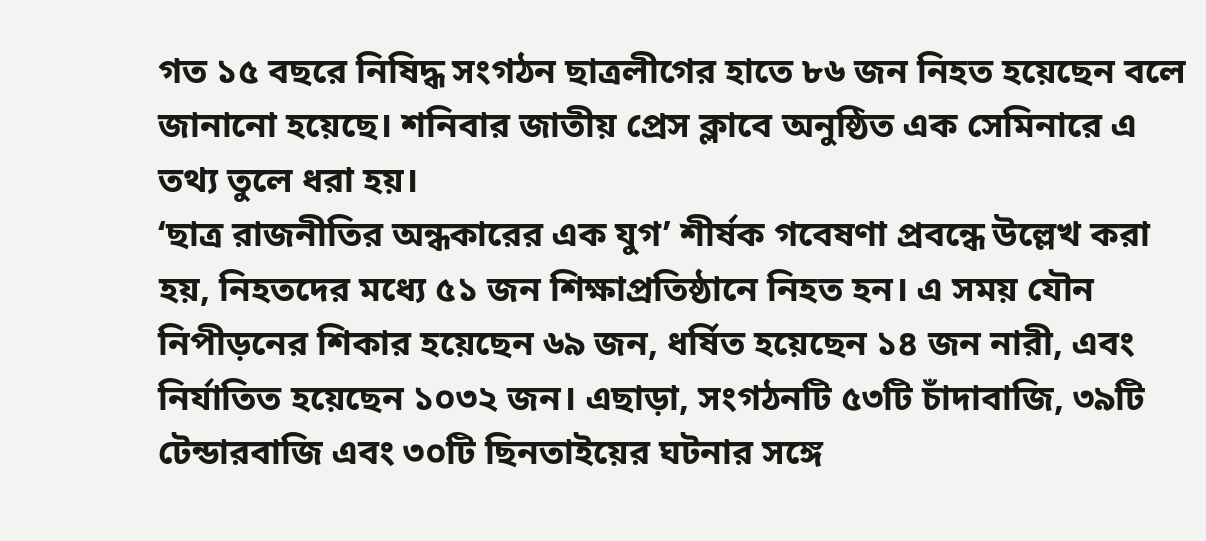গত ১৫ বছরে নিষিদ্ধ সংগঠন ছাত্রলীগের হাতে ৮৬ জন নিহত হয়েছেন বলে জানানো হয়েছে। শনিবার জাতীয় প্রেস ক্লাবে অনুষ্ঠিত এক সেমিনারে এ তথ্য তুলে ধরা হয়।
‘ছাত্র রাজনীতির অন্ধকারের এক যুগ’ শীর্ষক গবেষণা প্রবন্ধে উল্লেখ করা হয়, নিহতদের মধ্যে ৫১ জন শিক্ষাপ্রতিষ্ঠানে নিহত হন। এ সময় যৌন নিপীড়নের শিকার হয়েছেন ৬৯ জন, ধর্ষিত হয়েছেন ১৪ জন নারী, এবং নির্যাতিত হয়েছেন ১০৩২ জন। এছাড়া, সংগঠনটি ৫৩টি চাঁদাবাজি, ৩৯টি টেন্ডারবাজি এবং ৩০টি ছিনতাইয়ের ঘটনার সঙ্গে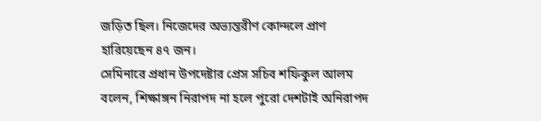জড়িত ছিল। নিজেদের অভ্যন্তরীণ কোন্দলে প্রাণ হারিয়েছেন ৪৭ জন।
সেমিনারে প্রধান উপদেষ্টার প্রেস সচিব শফিকুল আলম বলেন, শিক্ষাঙ্গন নিরাপদ না হলে পুরো দেশটাই অনিরাপদ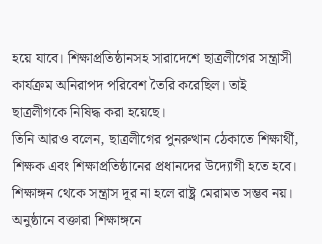হয়ে যাবে। শিক্ষাপ্রতিষ্ঠানসহ সারাদেশে ছাত্রলীগের সন্ত্রাসী কার্যক্রম অনিরাপদ পরিবেশ তৈরি করেছিল। তাই ছাত্রলীগকে নিষিদ্ধ করা হয়েছে।
তিনি আরও বলেন, ছাত্রলীগের পুনরুত্থান ঠেকাতে শিক্ষার্থী, শিক্ষক এবং শিক্ষাপ্রতিষ্ঠানের প্রধানদের উদ্যোগী হতে হবে। শিক্ষাঙ্গন থেকে সন্ত্রাস দূর না হলে রাষ্ট্র মেরামত সম্ভব নয়।
অনুষ্ঠানে বক্তারা শিক্ষাঙ্গনে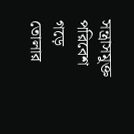সন্ত্রাসমুক্ত পরিবেশ গড়ে তোলার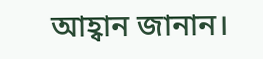আহ্বান জানান।